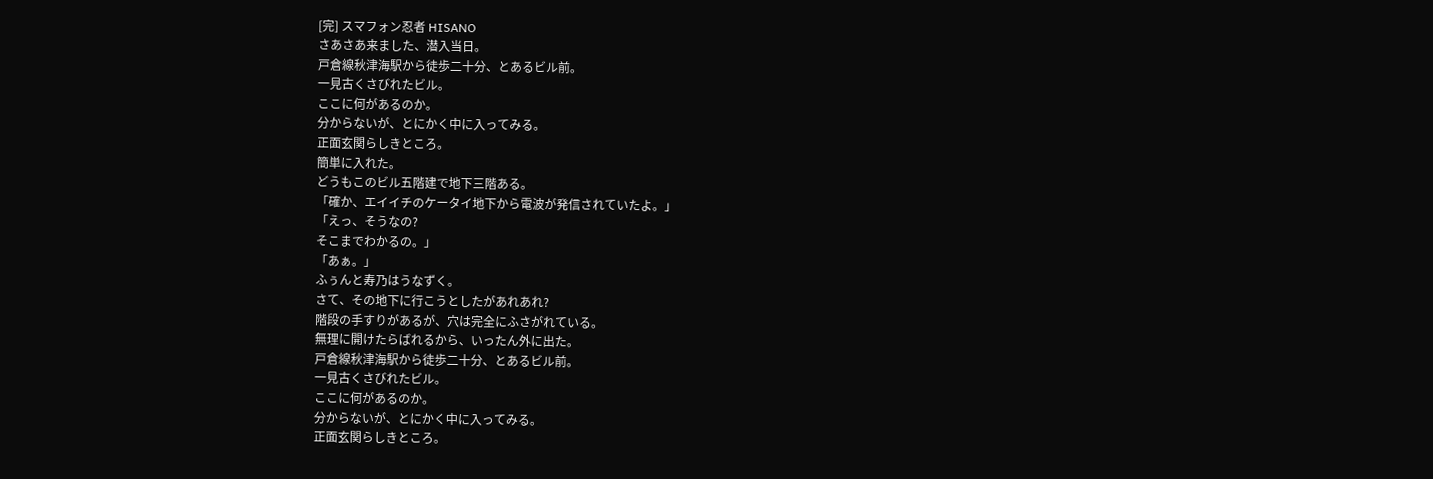[完] スマフォン忍者 HISANO
さあさあ来ました、潜入当日。
戸倉線秋津海駅から徒歩二十分、とあるビル前。
一見古くさびれたビル。
ここに何があるのか。
分からないが、とにかく中に入ってみる。
正面玄関らしきところ。
簡単に入れた。
どうもこのビル五階建で地下三階ある。
「確か、エイイチのケータイ地下から電波が発信されていたよ。」
「えっ、そうなの?
そこまでわかるの。」
「あぁ。」
ふぅんと寿乃はうなずく。
さて、その地下に行こうとしたがあれあれ?
階段の手すりがあるが、穴は完全にふさがれている。
無理に開けたらばれるから、いったん外に出た。
戸倉線秋津海駅から徒歩二十分、とあるビル前。
一見古くさびれたビル。
ここに何があるのか。
分からないが、とにかく中に入ってみる。
正面玄関らしきところ。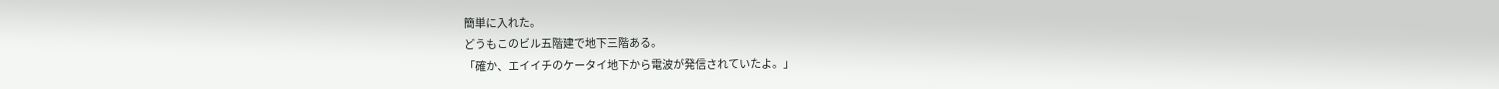簡単に入れた。
どうもこのビル五階建で地下三階ある。
「確か、エイイチのケータイ地下から電波が発信されていたよ。」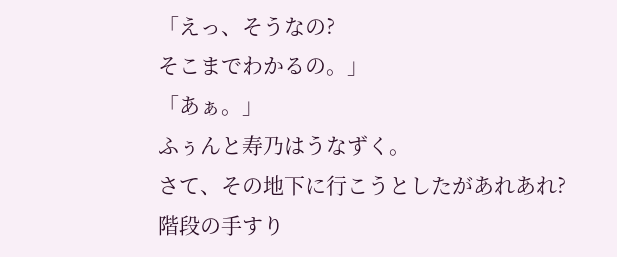「えっ、そうなの?
そこまでわかるの。」
「あぁ。」
ふぅんと寿乃はうなずく。
さて、その地下に行こうとしたがあれあれ?
階段の手すり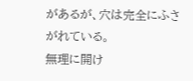があるが、穴は完全にふさがれている。
無理に開け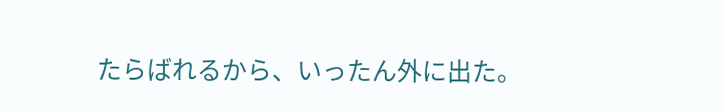たらばれるから、いったん外に出た。